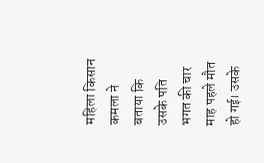महिला किसान कमला ने बताया कि उसके पति भगत की चार माह पहले मौत हो गई। उसके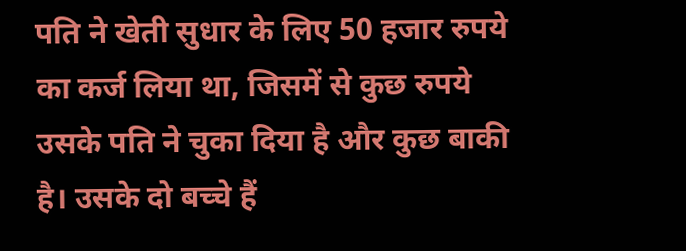पति ने खेती सुधार के लिए 50 हजार रुपये का कर्ज लिया था, जिसमें से कुछ रुपये उसके पति ने चुका दिया है और कुछ बाकी है। उसके दो बच्चे हैं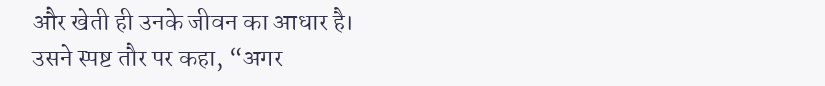और खेती ही उनके जीवन का आधार है।
उसने स्पष्ट तौर पर कहा, “अगर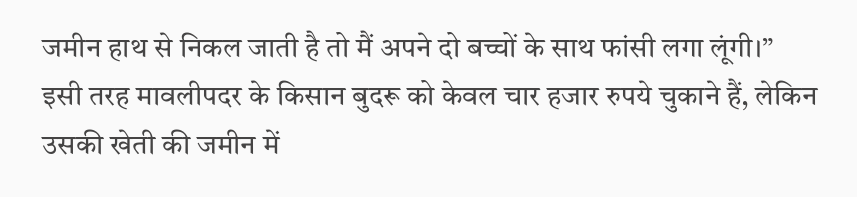जमीन हाथ से निकल जाती है तो मैं अपने दो बच्चों के साथ फांसी लगा लूंगी।”
इसी तरह मावलीपदर के किसान बुदरू को केवल चार हजार रुपये चुकाने हैं, लेकिन उसकी खेती की जमीन में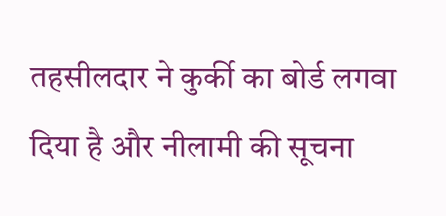तहसीलदार ने कुर्की का बोर्ड लगवा दिया है और नीलामी की सूचना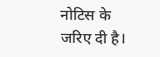नोटिस के जरिए दी है।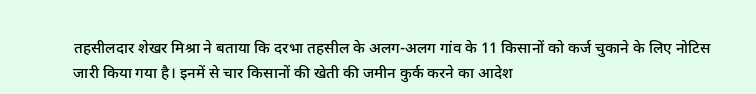तहसीलदार शेखर मिश्रा ने बताया कि दरभा तहसील के अलग-अलग गांव के 11 किसानों को कर्ज चुकाने के लिए नोटिस जारी किया गया है। इनमें से चार किसानों की खेती की जमीन कुर्क करने का आदेश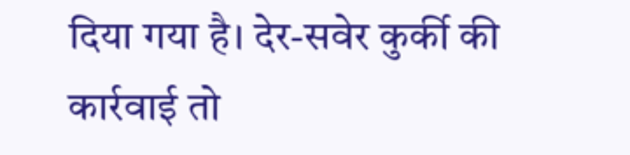दिया गया है। देर-सवेर कुर्की की कार्रवाई तो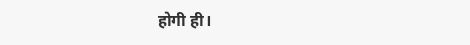होगी ही।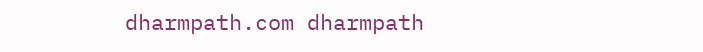dharmpath.com dharmpath